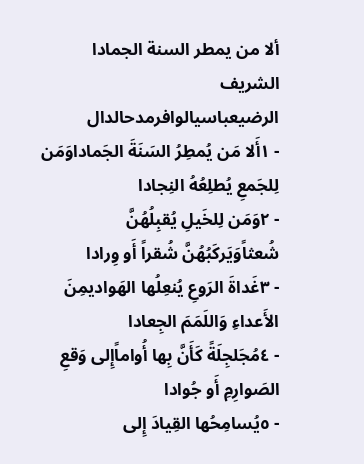ألا من يمطر السنة الجمادا
الشريف الرضيعباسيالوافرمدحالدال
- ١أَلا مَن يُمطِرُ السَنَةَ الجَماداوَمَن لِلجَمعِ يُطلِعُهُ النِجادا
- ٢وَمَن لِلخَيلِ يُقبِلُهُنَّ شُعثاًوَيَركَبُهُنَّ شُقراً أَو وِرادا
- ٣غَداةَ الرَوعِ يُنعِلُها الهَواديمِنَ الأَعداءِ وَاللَمَمَ الجِعادا
- ٤مُجَلجِلَةً كَأَنَّ بِها أُواماًإِلى وَقعِ الصَوارِمِ أَو جُوادا
- ٥يُسامِحُها القِيادَ إِلى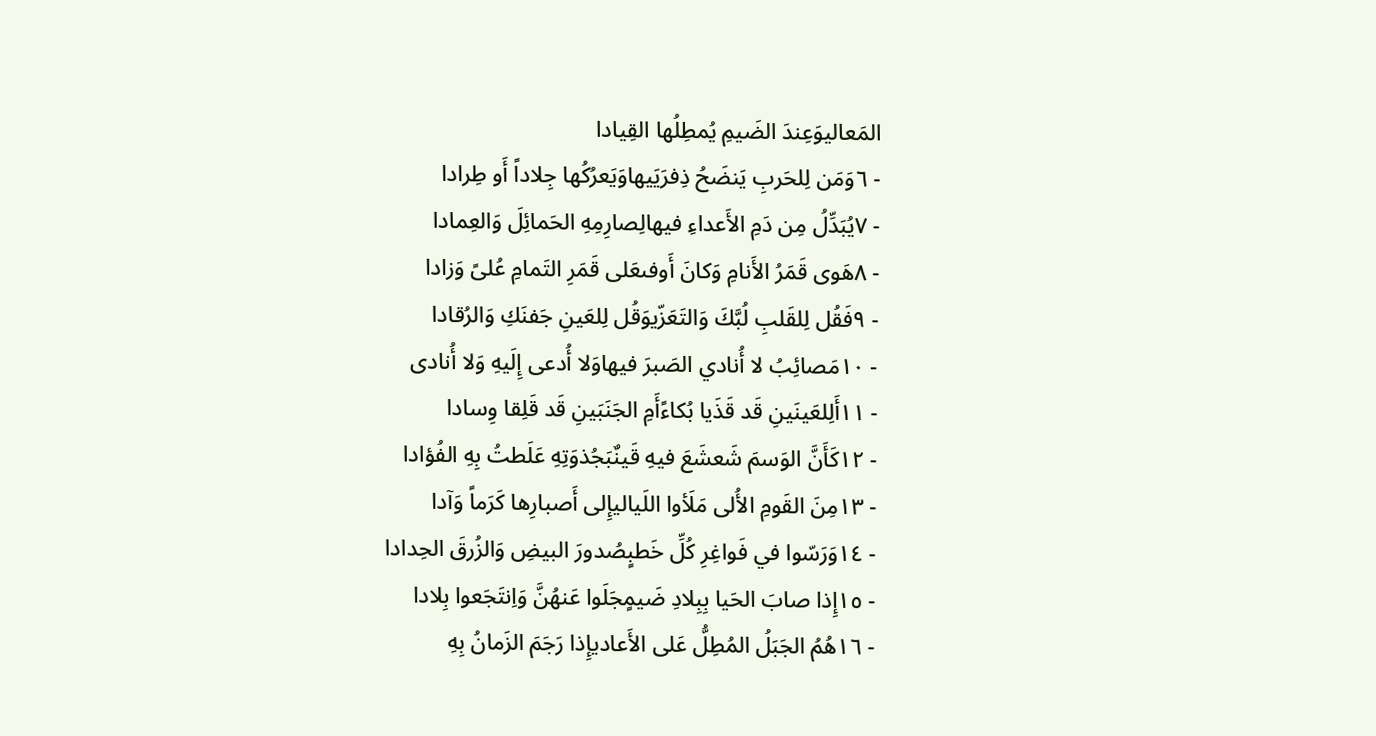المَعاليوَعِندَ الضَيمِ يُمطِلُها القِيادا
- ٦وَمَن لِلحَربِ يَنضَحُ ذِفرَيَيهاوَيَعرُكُها جِلاداً أَو طِرادا
- ٧يُبَدِّلُ مِن دَمِ الأَعداءِ فيهالِصارِمِهِ الحَمائِلَ وَالعِمادا
- ٨هَوى قَمَرُ الأَنامِ وَكانَ أَوفىعَلى قَمَرِ التَمامِ عُلىً وَزادا
- ٩فَقُل لِلقَلبِ لُبَّكَ وَالتَعَزّيوَقُل لِلعَينِ جَفنَكِ وَالرُقادا
- ١٠مَصائِبُ لا أُنادي الصَبرَ فيهاوَلا أُدعى إِلَيهِ وَلا أُنادى
- ١١أَلِلعَينَينِ قَد قَذَيا بُكاءًأَمِ الجَنَبَينِ قَد قَلِقا وِسادا
- ١٢كَأَنَّ الوَسمَ شَعشَعَ فيهِ قَينٌبَجُذوَتِهِ عَلَطتُ بِهِ الفُؤادا
- ١٣مِنَ القَومِ الأُلى مَلَأوا اللَياليإِلى أَصبارِها كَرَماً وَآدا
- ١٤وَرَسّوا في فَواغِرِ كُلِّ خَطبٍصُدورَ البيضِ وَالزُرقَ الحِدادا
- ١٥إِذا صابَ الحَيا بِبِلادِ ضَيمٍجَلَوا عَنهُنَّ وَاِنتَجَعوا بِلادا
- ١٦هُمُ الجَبَلُ المُطِلُّ عَلى الأَعاديإِذا رَجَمَ الزَمانُ بِهِ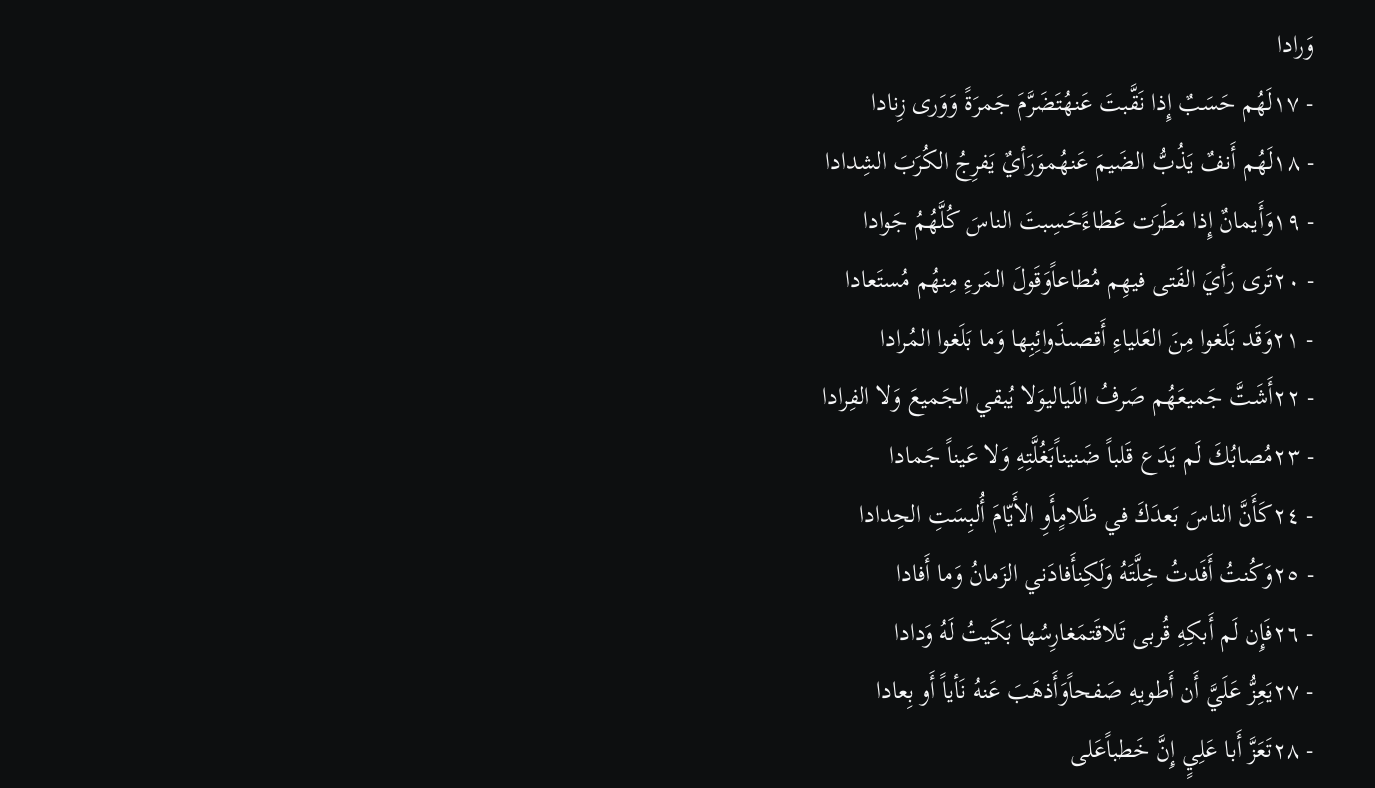وَرادا
- ١٧لَهُم حَسَبٌ إِذا نَقَّبتَ عَنهُتَضَرَّمَ جَمرَةً وَوَرى زِنادا
- ١٨لَهُم أَنفٌ يَذُبُّ الضَيمَ عَنهُموَرَأيٌ يَفرِجُ الكُرَبَ الشِدادا
- ١٩وَأَيمانٌ إِذا مَطَرَت عَطاءًحَسِبتَ الناسَ كُلَّهُمُ جَوادا
- ٢٠تَرى رَأيَ الفَتى فيهِم مُطاعاًوَقَولَ المَرءِ مِنهُم مُستَعادا
- ٢١وَقَد بَلَغوا مِنَ العَلياءِ أَقصىذَوائِبِها وَما بَلَغوا المُرادا
- ٢٢أَشَتَّ جَميعَهُم صَرفُ اللَياليوَلا يُبقي الجَميعَ وَلا الفِرادا
- ٢٣مُصابُكَ لَم يَدَع قَلباً ضَنيناًبَغُلَّتِهِ وَلا عَيناً جَمادا
- ٢٤كَأَنَّ الناسَ بَعدَكَ في ظَلامٍأَوِ الأَيّامَ أُلبِسَتِ الحِدادا
- ٢٥وَكُنتُ أَفَدتُ خِلَّتَهُ وَلَكِنأَفادَني الزَمانُ وَما أَفادا
- ٢٦فَإِن لَم أَبكِهِ قُربى تَلاقَتمَغارِسُها بَكَيتُ لَهُ وَدادا
- ٢٧يَعِزُّ عَلَيَّ أَن أَطويهِ صَفحاًوَأَذهَبَ عَنهُ نَأياً أَو بِعادا
- ٢٨تَعَزَّ أَبا عَلِيٍ إِنَّ خَطباًعَلى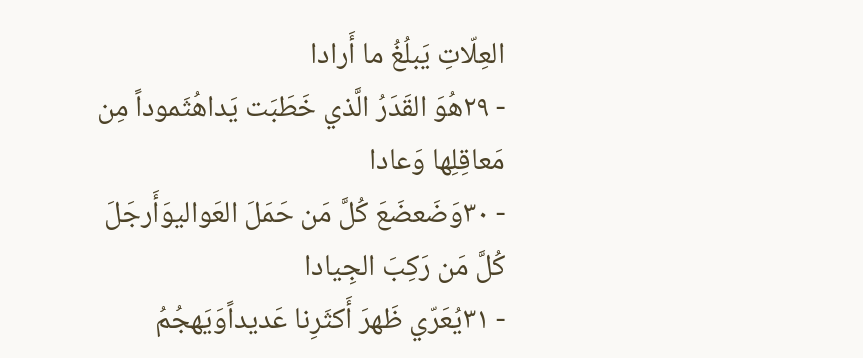العِلّاتِ يَبلُغُ ما أَرادا
- ٢٩هُوَ القَدَرُ الَّذي خَطَبَت يَداهُثَموداً مِن مَعاقِلِها وَعادا
- ٣٠وَضَعضَعَ كُلَّ مَن حَمَلَ العَواليوَأَرجَلَ كُلَّ مَن رَكِبَ الجِيادا
- ٣١يُعَرّي ظَهرَ أَكثَرِنا عَديداًوَيَهجُمُ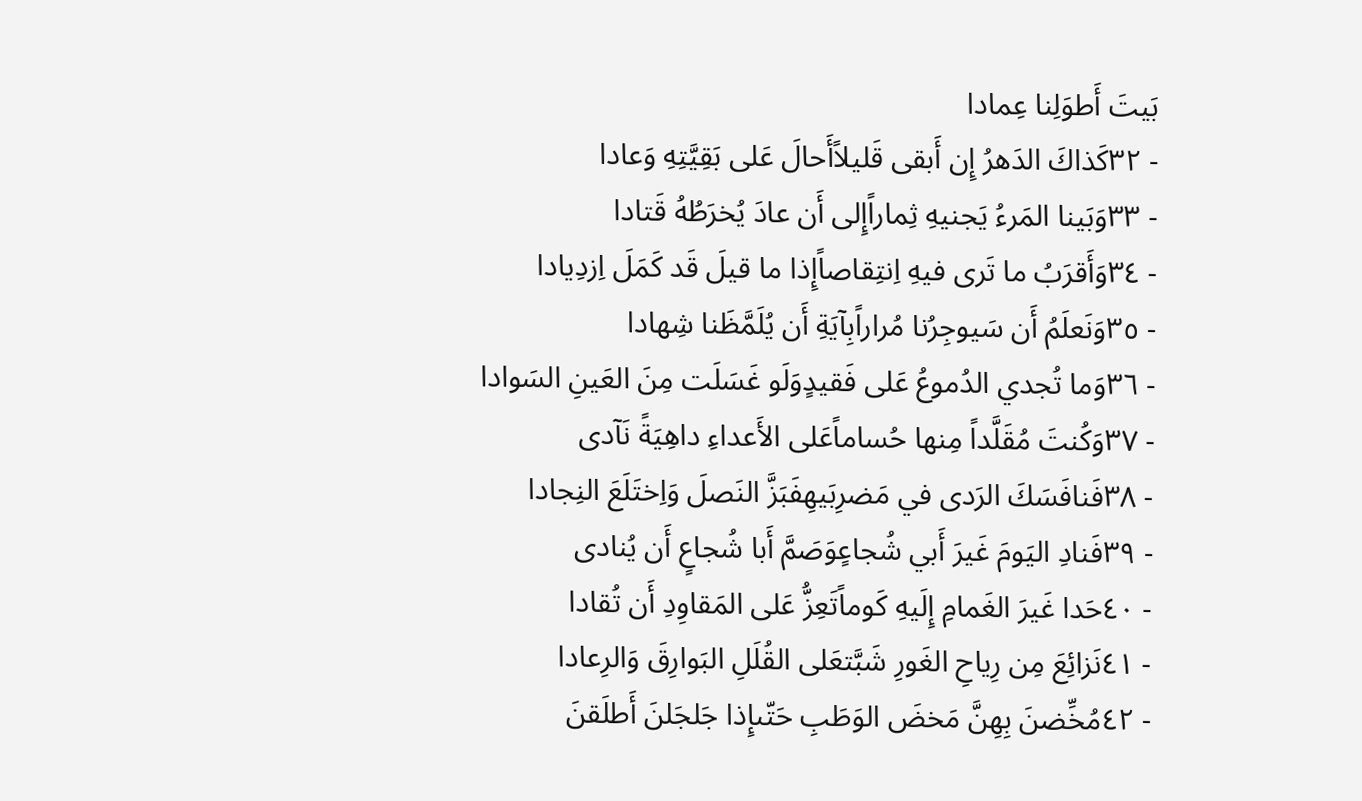بَيتَ أَطوَلِنا عِمادا
- ٣٢كَذاكَ الدَهرُ إِن أَبقى قَليلاًأَحالَ عَلى بَقِيَّتِهِ وَعادا
- ٣٣وَبَينا المَرءُ يَجنيهِ ثِماراًإِلى أَن عادَ يُخرَطُهُ قَتادا
- ٣٤وَأَقرَبُ ما تَرى فيهِ اِنتِقاصاًإِذا ما قيلَ قَد كَمَلَ اِزدِيادا
- ٣٥وَنَعلَمُ أَن سَيوجِرُنا مُراراًبِآيَةِ أَن يُلَمَّظَنا شِهادا
- ٣٦وَما تُجدي الدُموعُ عَلى فَقيدٍوَلَو غَسَلَت مِنَ العَينِ السَوادا
- ٣٧وَكُنتَ مُقَلَّداً مِنها حُساماًعَلى الأَعداءِ داهِيَةً نَآدى
- ٣٨فَنافَسَكَ الرَدى في مَضرِبَيهِفَبَزَّ النَصلَ وَاِختَلَعَ النِجادا
- ٣٩فَنادِ اليَومَ غَيرَ أَبي شُجاعٍوَصَمَّ أَبا شُجاعٍ أَن يُنادى
- ٤٠حَدا غَيرَ الغَمامِ إِلَيهِ كَوماًتَعِزُّ عَلى المَقاوِدِ أَن تُقادا
- ٤١نَزائِعَ مِن رِياحِ الغَورِ شَبَّتعَلى القُلَلِ البَوارِقَ وَالرِعادا
- ٤٢مُخِّضنَ بِهِنَّ مَخضَ الوَطَبِ حَتّىإِذا جَلجَلنَ أَطلَقنَ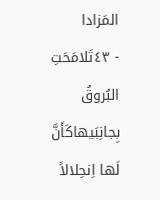المَزادا
- ٤٣تَلامَحَتِ البُروقُ بِجانِبَيهاكَأَنَّ لَها اِنحِلالاً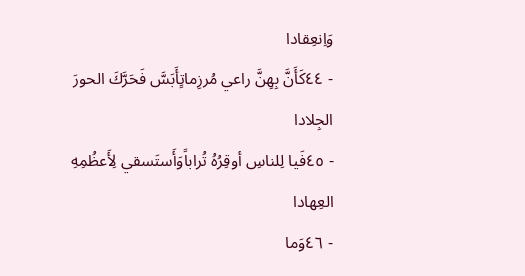وَاِنعِقادا
- ٤٤كَأَنَّ بِهِنَّ راعي مُرزِماتٍأَبَسَّ فَحَرَّكَ الحورَ الجِلادا
- ٤٥فَيا لِلناسِ أوقِرُهُ تُراباًوَأَستَسقي لِأَعظُمِهِ العِهادا
- ٤٦وَما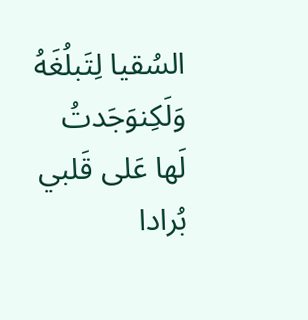السُقيا لِتَبلُغَهُ وَلَكِنوَجَدتُ لَها عَلى قَلبي بُرادا